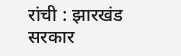रांची : झारखंड सरकार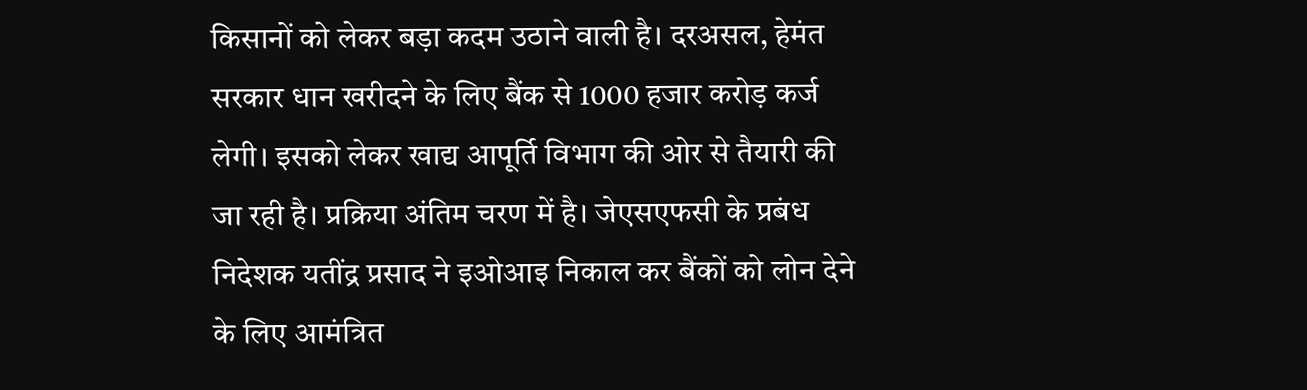किसानों को लेकर बड़ा कदम उठाने वाली है। दरअसल, हेमंत सरकार धान खरीदने के लिए बैंक से 1000 हजार करोड़ कर्ज लेगी। इसको लेकर खाद्य आपूर्ति विभाग की ओर से तैयारी की जा रही है। प्रक्रिया अंतिम चरण में है। जेएसएफसी के प्रबंध निदेशक यतींद्र प्रसाद ने इओआइ निकाल कर बैंकों को लोन देने के लिए आमंत्रित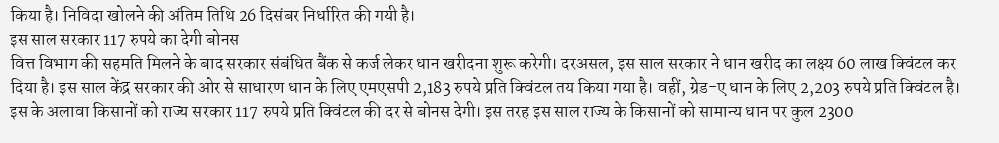किया है। निविदा खोलने की अंतिम तिथि 26 दिसंबर निर्धारित की गयी है।
इस साल सरकार 117 रुपये का देगी बोनस
वित्त विभाग की सहमति मिलने के बाद सरकार संबंधित बैंक से कर्ज लेकर धान खरीदना शुरू करेगी। दरअसल, इस साल सरकार ने धान खरीद का लक्ष्य 60 लाख क्विंटल कर दिया है। इस साल केंद्र सरकार की ओर से साधारण धान के लिए एमएसपी 2,183 रुपये प्रति क्विंटल तय किया गया है। वहीं, ग्रेड-ए धान के लिए 2,203 रुपये प्रति क्विंटल है। इस के अलावा किसानों को राज्य सरकार 117 रुपये प्रति क्विंटल की दर से बोनस देगी। इस तरह इस साल राज्य के किसानों को सामान्य धान पर कुल 2300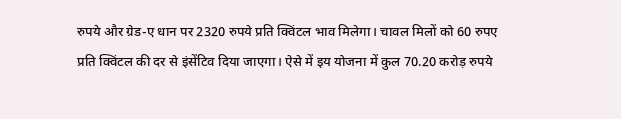रुपये और ग्रेड-ए धान पर 2320 रुपये प्रति क्विंटल भाव मिलेगा। चावल मिलों को 60 रुपए प्रति क्विंटल की दर से इंसेंटिव दिया जाएगा। ऐसे में इय योजना में कुल 70.20 करोड़ रुपये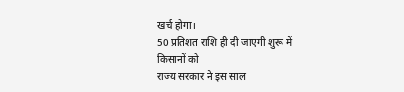खर्च होगा।
50 प्रतिशत राशि ही दी जाएगी शुरू में किसानों को
राज्य सरकार ने इस साल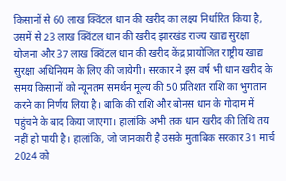किसानों से 60 लाख क्विंटल धान की खरीद का लक्ष्य निर्धारित किया है, उसमें से 23 लाख क्विंटल धान की खरीद झारखंड राज्य खाद्य सुरक्षा योजना और 37 लाख क्विंटल धान की खरीद केंद्र प्रायोजित राष्ट्रीय खाद्य सुरक्षा अधिनियम के लिए की जायेगी। सरकार ने इस वर्ष भी धान खरीद के समय किसानों को न्यूनतम समर्थन मूल्य की 50 प्रतिशत राशि का भुगतान करने का निर्णय लिया है। बाकि की राशि और बोनस धान के गोदाम में पहुंचने के बाद किया जाएगा। हालांकि अभी तक धान खरीद की तिथि तय नहीं हो पायी है। हालांकि, जो जानकारी है उसके मुताबिक सरकार 31 मार्च 2024 को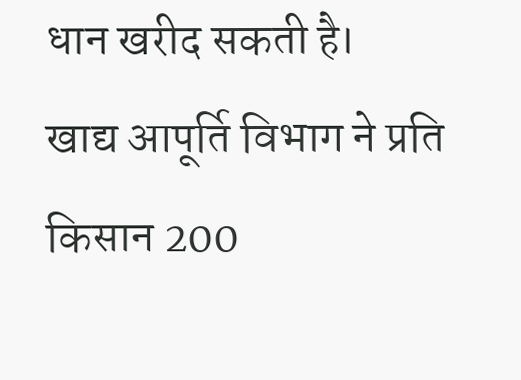धान खरीद सकती है।
खाद्य आपूर्ति विभाग ने प्रति किसान 200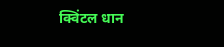क्विंटल धान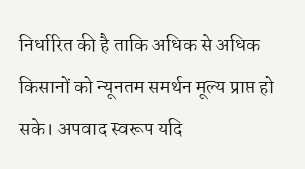निर्धारित की है ताकि अधिक से अधिक किसानों को न्यूनतम समर्थन मूल्य प्राप्त हो सके। अपवाद स्वरूप यदि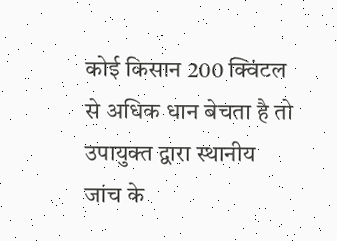कोई किसान 200 क्विंटल से अधिक धान बेचता है तो उपायुक्त द्वारा स्थानीय जांच के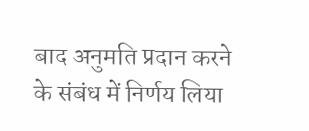बाद अनुमति प्रदान करने के संबंध में निर्णय लिया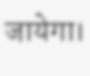जायेगा।